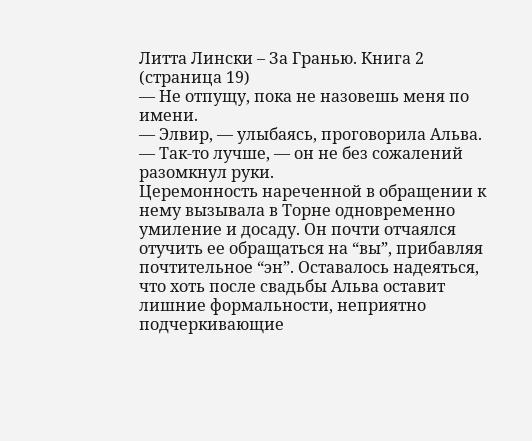Литта Лински – За Гранью. Книга 2 (страница 19)
— Не отпущу, пока не назовешь меня по имени.
— Элвир, — улыбаясь, проговорила Альва.
— Так-то лучше, — он не без сожалений разомкнул руки.
Церемонность нареченной в обращении к нему вызывала в Торне одновременно умиление и досаду. Он почти отчаялся отучить ее обращаться на “вы”, прибавляя почтительное “эн”. Оставалось надеяться, что хоть после свадьбы Альва оставит лишние формальности, неприятно подчеркивающие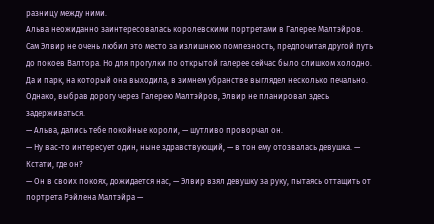разницу между ними.
Альва неожиданно заинтересовалась королевскими портретами в Галерее Малтэйров. Сам Элвир не очень любил это место за излишнюю помпезность, предпочитая другой путь до покоев Валтора. Но для прогулки по открытой галерее сейчас было слишком холодно. Да и парк, на который она выходила, в зимнем убранстве выглядел несколько печально. Однако, выбрав дорогу через Галерею Малтэйров, Элвир не планировал здесь задерживаться.
— Альва, дались тебе покойные короли, — шутливо проворчал он.
— Ну вас-то интересует один, ныне здравствующий, — в тон ему отозвалась девушка. — Кстати, где он?
— Он в своих покоях, дожидается нас, — Элвир взял девушку за руку, пытаясь оттащить от портрета Рэйлена Малтэйра —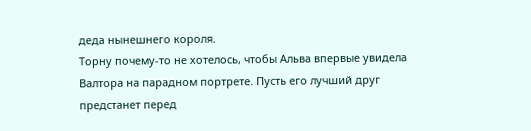деда нынешнего короля.
Торну почему-то не хотелось, чтобы Альва впервые увидела Валтора на парадном портрете. Пусть его лучший друг предстанет перед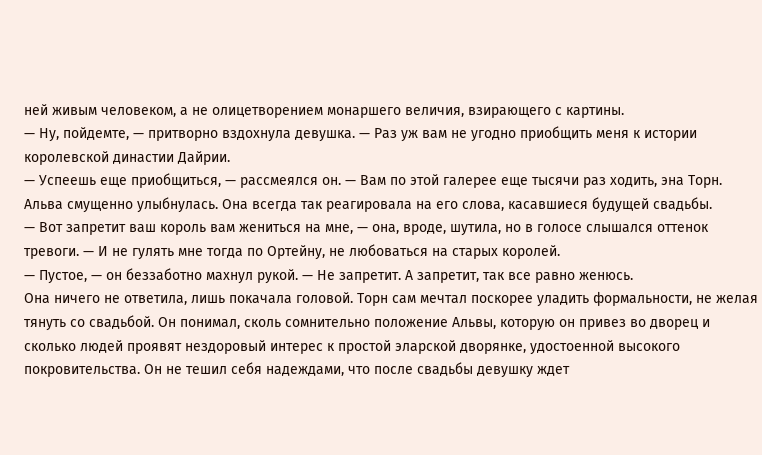ней живым человеком, а не олицетворением монаршего величия, взирающего с картины.
— Ну, пойдемте, — притворно вздохнула девушка. — Раз уж вам не угодно приобщить меня к истории королевской династии Дайрии.
— Успеешь еще приобщиться, — рассмеялся он. — Вам по этой галерее еще тысячи раз ходить, эна Торн.
Альва смущенно улыбнулась. Она всегда так реагировала на его слова, касавшиеся будущей свадьбы.
— Вот запретит ваш король вам жениться на мне, — она, вроде, шутила, но в голосе слышался оттенок тревоги. — И не гулять мне тогда по Ортейну, не любоваться на старых королей.
— Пустое, — он беззаботно махнул рукой. — Не запретит. А запретит, так все равно женюсь.
Она ничего не ответила, лишь покачала головой. Торн сам мечтал поскорее уладить формальности, не желая тянуть со свадьбой. Он понимал, сколь сомнительно положение Альвы, которую он привез во дворец и сколько людей проявят нездоровый интерес к простой эларской дворянке, удостоенной высокого покровительства. Он не тешил себя надеждами, что после свадьбы девушку ждет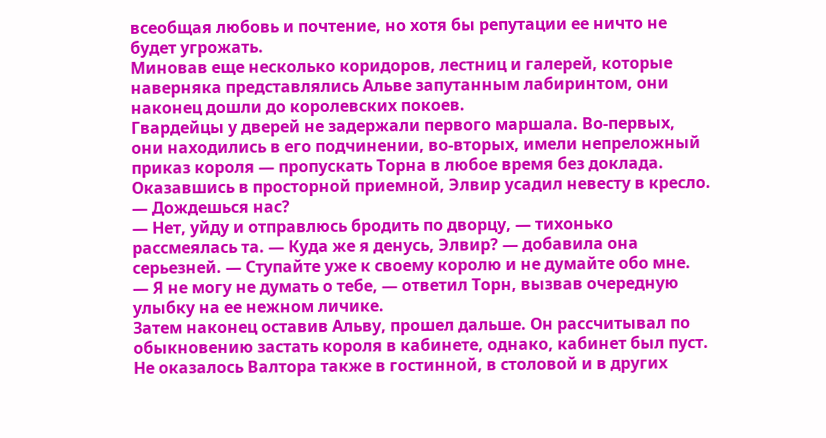всеобщая любовь и почтение, но хотя бы репутации ее ничто не будет угрожать.
Миновав еще несколько коридоров, лестниц и галерей, которые наверняка представлялись Альве запутанным лабиринтом, они наконец дошли до королевских покоев.
Гвардейцы у дверей не задержали первого маршала. Во-первых, они находились в его подчинении, во-вторых, имели непреложный приказ короля — пропускать Торна в любое время без доклада. Оказавшись в просторной приемной, Элвир усадил невесту в кресло.
— Дождешься нас?
— Нет, уйду и отправлюсь бродить по дворцу, — тихонько рассмеялась та. — Куда же я денусь, Элвир? — добавила она серьезней. — Ступайте уже к своему королю и не думайте обо мне.
— Я не могу не думать о тебе, — ответил Торн, вызвав очередную улыбку на ее нежном личике.
Затем наконец оставив Альву, прошел дальше. Он рассчитывал по обыкновению застать короля в кабинете, однако, кабинет был пуст. Не оказалось Валтора также в гостинной, в столовой и в других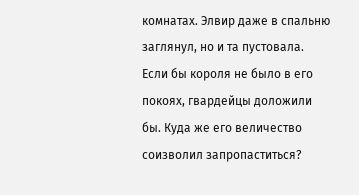комнатах. Элвир даже в спальню заглянул, но и та пустовала. Если бы короля не было в его покоях, гвардейцы доложили бы. Куда же его величество соизволил запропаститься?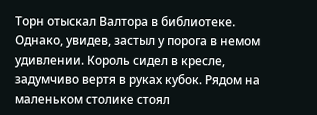Торн отыскал Валтора в библиотеке. Однако, увидев, застыл у порога в немом удивлении. Король сидел в кресле, задумчиво вертя в руках кубок. Рядом на маленьком столике стоял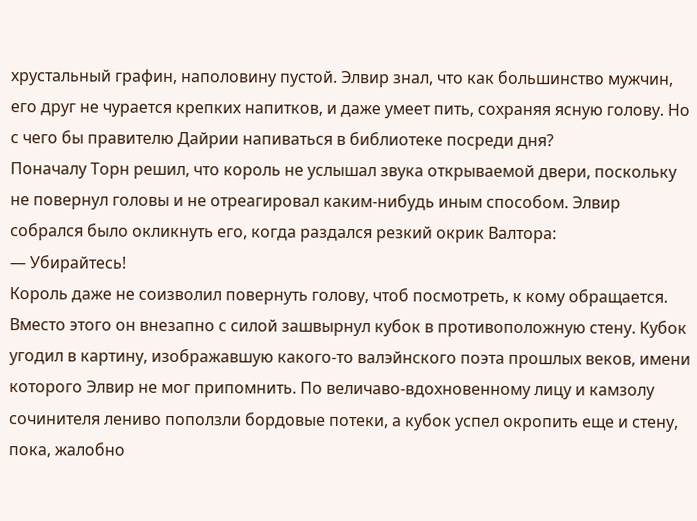хрустальный графин, наполовину пустой. Элвир знал, что как большинство мужчин, его друг не чурается крепких напитков, и даже умеет пить, сохраняя ясную голову. Но с чего бы правителю Дайрии напиваться в библиотеке посреди дня?
Поначалу Торн решил, что король не услышал звука открываемой двери, поскольку не повернул головы и не отреагировал каким-нибудь иным способом. Элвир собрался было окликнуть его, когда раздался резкий окрик Валтора:
— Убирайтесь!
Король даже не соизволил повернуть голову, чтоб посмотреть, к кому обращается. Вместо этого он внезапно с силой зашвырнул кубок в противоположную стену. Кубок угодил в картину, изображавшую какого-то валэйнского поэта прошлых веков, имени которого Элвир не мог припомнить. По величаво-вдохновенному лицу и камзолу сочинителя лениво поползли бордовые потеки, а кубок успел окропить еще и стену, пока, жалобно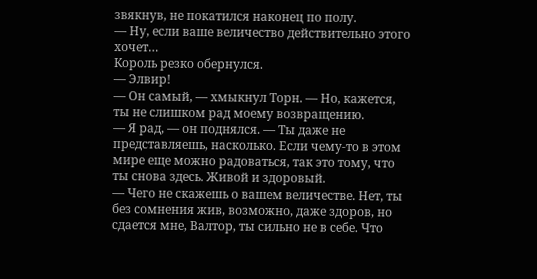звякнув, не покатился наконец по полу.
— Ну, если ваше величество действительно этого хочет…
Король резко обернулся.
— Элвир!
— Он самый, — хмыкнул Торн. — Но, кажется, ты не слишком рад моему возвращению.
— Я рад, — он поднялся. — Ты даже не представляешь, насколько. Если чему-то в этом мире еще можно радоваться, так это тому, что ты снова здесь. Живой и здоровый.
— Чего не скажешь о вашем величестве. Нет, ты без сомнения жив, возможно, даже здоров, но сдается мне, Валтор, ты сильно не в себе. Что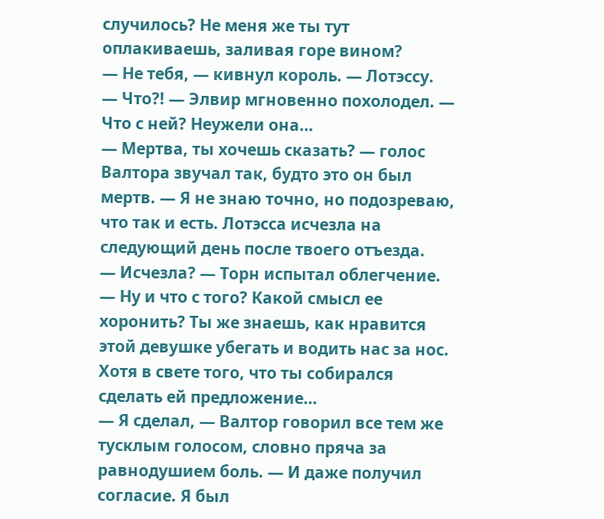случилось? Не меня же ты тут оплакиваешь, заливая горе вином?
— Не тебя, — кивнул король. — Лотэссу.
— Что?! — Элвир мгновенно похолодел. — Что с ней? Неужели она…
— Мертва, ты хочешь сказать? — голос Валтора звучал так, будто это он был мертв. — Я не знаю точно, но подозреваю, что так и есть. Лотэсса исчезла на следующий день после твоего отъезда.
— Исчезла? — Торн испытал облегчение. — Ну и что с того? Какой смысл ее хоронить? Ты же знаешь, как нравится этой девушке убегать и водить нас за нос. Хотя в свете того, что ты собирался сделать ей предложение…
— Я сделал, — Валтор говорил все тем же тусклым голосом, словно пряча за равнодушием боль. — И даже получил согласие. Я был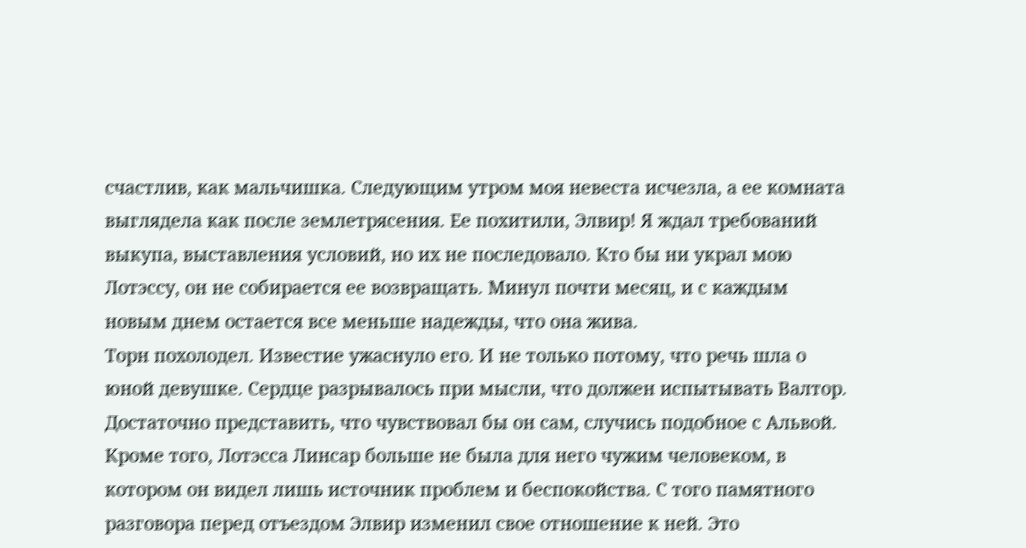счастлив, как мальчишка. Следующим утром моя невеста исчезла, а ее комната выглядела как после землетрясения. Ее похитили, Элвир! Я ждал требований выкупа, выставления условий, но их не последовало. Кто бы ни украл мою Лотэссу, он не собирается ее возвращать. Минул почти месяц, и с каждым новым днем остается все меньше надежды, что она жива.
Торн похолодел. Известие ужаснуло его. И не только потому, что речь шла о юной девушке. Сердце разрывалось при мысли, что должен испытывать Валтор. Достаточно представить, что чувствовал бы он сам, случись подобное с Альвой. Кроме того, Лотэсса Линсар больше не была для него чужим человеком, в котором он видел лишь источник проблем и беспокойства. С того памятного разговора перед отъездом Элвир изменил свое отношение к ней. Это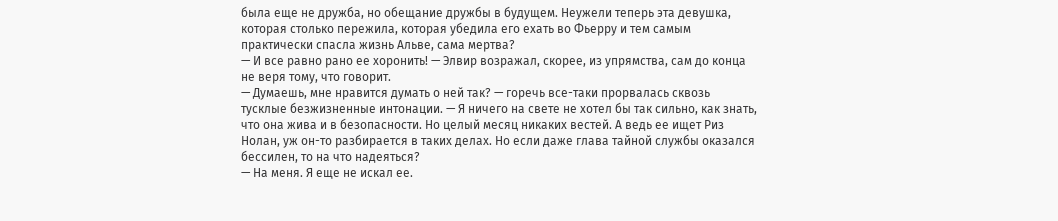была еще не дружба, но обещание дружбы в будущем. Неужели теперь эта девушка, которая столько пережила, которая убедила его ехать во Фьерру и тем самым практически спасла жизнь Альве, сама мертва?
— И все равно рано ее хоронить! — Элвир возражал, скорее, из упрямства, сам до конца не веря тому, что говорит.
— Думаешь, мне нравится думать о ней так? — горечь все-таки прорвалась сквозь тусклые безжизненные интонации. — Я ничего на свете не хотел бы так сильно, как знать, что она жива и в безопасности. Но целый месяц никаких вестей. А ведь ее ищет Риз Нолан, уж он-то разбирается в таких делах. Но если даже глава тайной службы оказался бессилен, то на что надеяться?
— На меня. Я еще не искал ее.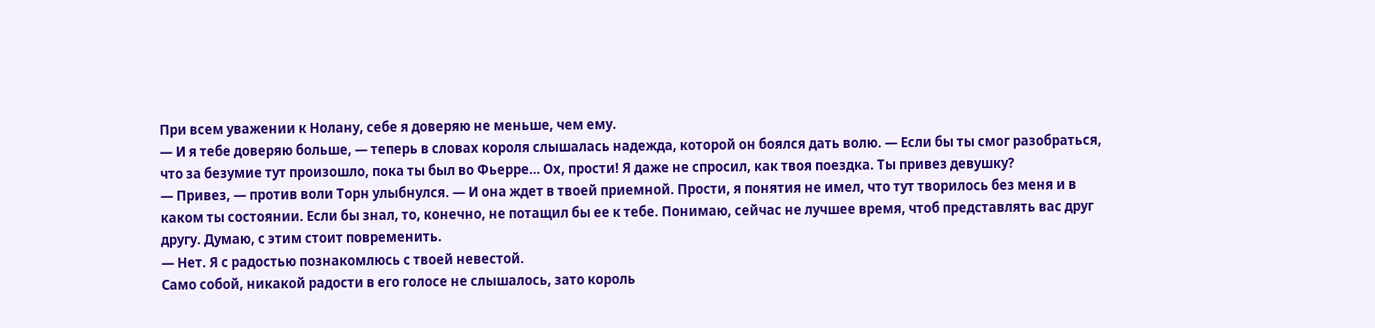При всем уважении к Нолану, себе я доверяю не меньше, чем ему.
— И я тебе доверяю больше, — теперь в словах короля слышалась надежда, которой он боялся дать волю. — Если бы ты смог разобраться, что за безумие тут произошло, пока ты был во Фьерре… Ох, прости! Я даже не спросил, как твоя поездка. Ты привез девушку?
— Привез, — против воли Торн улыбнулся. — И она ждет в твоей приемной. Прости, я понятия не имел, что тут творилось без меня и в каком ты состоянии. Если бы знал, то, конечно, не потащил бы ее к тебе. Понимаю, сейчас не лучшее время, чтоб представлять вас друг другу. Думаю, с этим стоит повременить.
— Нет. Я с радостью познакомлюсь с твоей невестой.
Само собой, никакой радости в его голосе не слышалось, зато король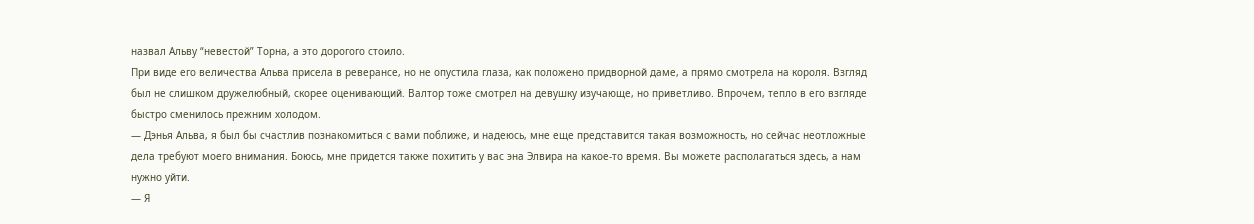назвал Альву “невестой” Торна, а это дорогого стоило.
При виде его величества Альва присела в реверансе, но не опустила глаза, как положено придворной даме, а прямо смотрела на короля. Взгляд был не слишком дружелюбный, скорее оценивающий. Валтор тоже смотрел на девушку изучающе, но приветливо. Впрочем, тепло в его взгляде быстро сменилось прежним холодом.
— Дэнья Альва, я был бы счастлив познакомиться с вами поближе, и надеюсь, мне еще представится такая возможность, но сейчас неотложные дела требуют моего внимания. Боюсь, мне придется также похитить у вас эна Элвира на какое-то время. Вы можете располагаться здесь, а нам нужно уйти.
— Я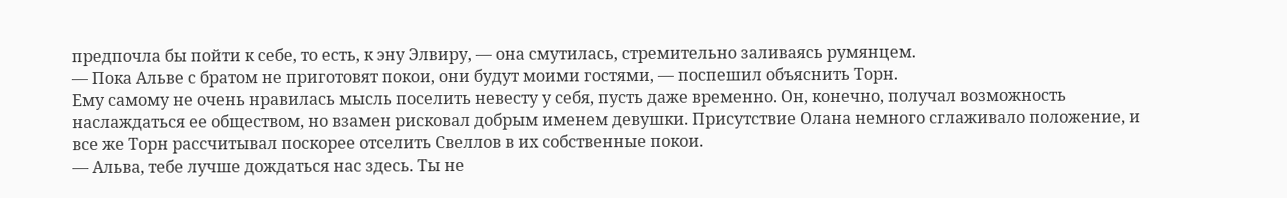предпочла бы пойти к себе, то есть, к эну Элвиру, — она смутилась, стремительно заливаясь румянцем.
— Пока Альве с братом не приготовят покои, они будут моими гостями, — поспешил объяснить Торн.
Ему самому не очень нравилась мысль поселить невесту у себя, пусть даже временно. Он, конечно, получал возможность наслаждаться ее обществом, но взамен рисковал добрым именем девушки. Присутствие Олана немного сглаживало положение, и все же Торн рассчитывал поскорее отселить Свеллов в их собственные покои.
— Альва, тебе лучше дождаться нас здесь. Ты не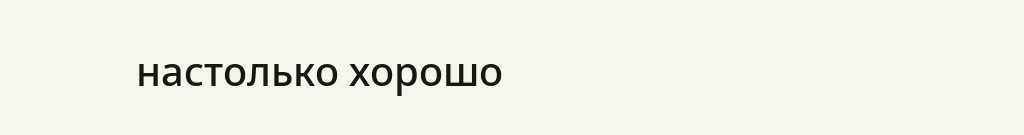настолько хорошо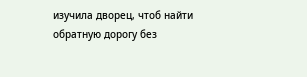изучила дворец, чтоб найти обратную дорогу без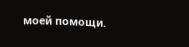моей помощи.